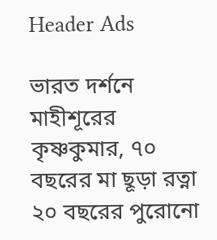Header Ads

ভারত দর্শনে মাহীশূরের কৃষ্ণকুমার, ৭০ বছরের মা ছূড়া রত্না ২০ বছরের পুরোনো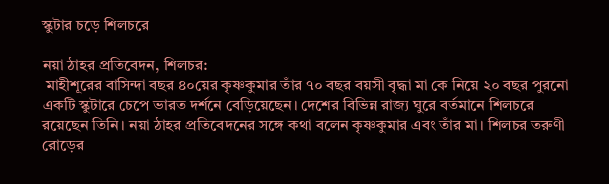স্কুটার চড়ে শিলচরে

নয়া ঠাহর প্রতিবেদন, শিলচর:
 মাহীশূরের বাসিন্দা বছর ৪০য়ের কৃষ্ণকুমার তাঁর ৭০ বছর বয়সী বৃদ্ধা মা কে নিয়ে ২০ বছর পুরনো একটি স্কুটারে চেপে ভারত দর্শনে বেড়িয়েছেন। দেশের বিভিন্ন রাজ্য ঘুরে বর্তমানে শিলচরে রয়েছেন তিনি। নয়া ঠাহর প্রতিবেদনের সঙ্গে কথা বলেন কৃষ্ণকুমার এবং তাঁর মা। শিলচর তরুণী রোড়ের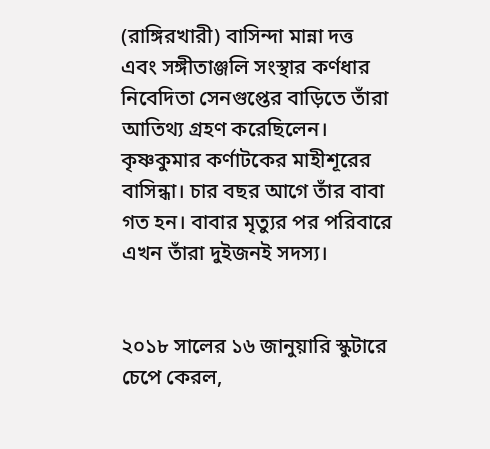(রাঙ্গিরখারী) বাসিন্দা মান্না দত্ত এবং সঙ্গীতাঞ্জলি সংস্থার কর্ণধার নিবেদিতা সেনগুপ্তের বাড়িতে তাঁরা আতিথ্য গ্ৰহণ করেছিলেন। কৃষ্ণকুমার কৰ্ণাটকের মাহীশূরের বাসিন্ধা। চার বছর আগে তাঁর বাবা গত হন। বাবার মৃত্যুর পর পরিবারে এখন তাঁরা দুইজনই সদস্য।


২০১৮ সালের ১৬ জানুয়ারি স্কুটারে চেপে কেরল,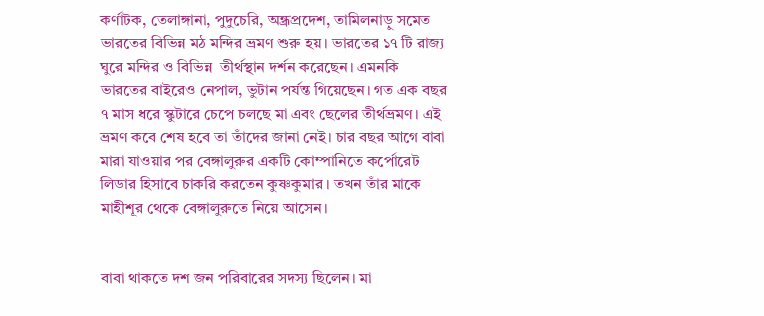কর্ণাটক, তেলাঙ্গানা, পুদুচেরি, অন্ধ্ৰপ্রদেশ, তামিলনাড়ু সমেত ভারতের বিভিন্ন মঠ মন্দির ভ্ৰমণ শুরু হয়। ভারতের ১৭ টি রাজ্য ঘুরে মন্দির ও বিভিন্ন  তীর্থস্থান দৰ্শন করেছেন। এমনকি ভারতের বাইরেও নেপাল, ভুটান পৰ্যন্ত গিয়েছেন। গত এক বছর ৭ মাস ধরে স্কুটারে চেপে চলছে মা এবং ছেলের তীৰ্থভ্ৰমণ। এই ভ্ৰমণ কবে শেষ হবে তা তাঁদের জানা নেই। চার বছর আগে বাবা মারা যাওয়ার পর বেঙ্গালুরুর একটি কোম্পানিতে কর্পোরেট লিডার হিসাবে চাকরি করতেন কুষ্ণকুমার । তখন তাঁর মাকে মাহীশূর থেকে বেঙ্গালুরুতে নিয়ে আসেন।


বাবা থাকতে দশ জন পরিবারের সদস্য ছিলেন। মা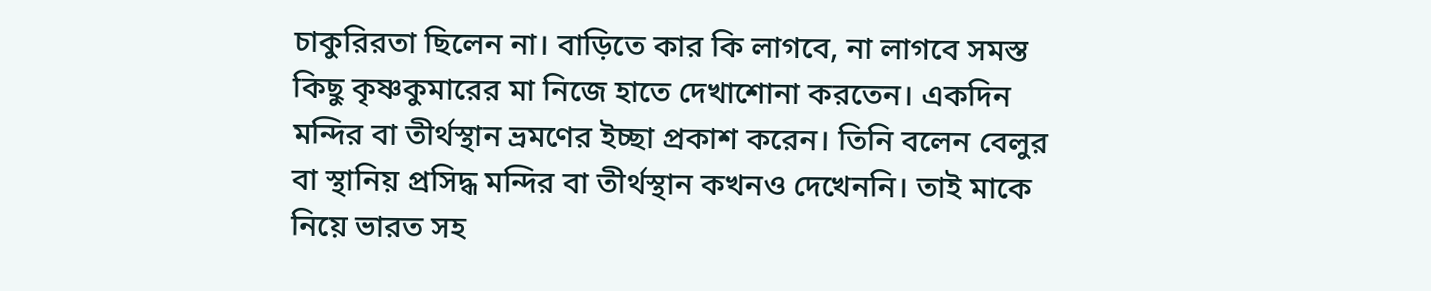চাকুরিরতা ছিলেন না। বাড়িতে কার কি লাগবে, না লাগবে সমস্ত কিছু কৃষ্ণকুমারের মা নিজে হাতে দেখাশোনা করতেন। একদিন মন্দির বা তীর্থস্থান ভ্ৰমণের ইচ্ছা প্ৰকাশ করেন। তিনি বলেন বেলুর বা স্থানিয় প্রসিদ্ধ মন্দির বা তীর্থস্থান কখনও দেখেননি। তাই মাকে নিয়ে ভারত সহ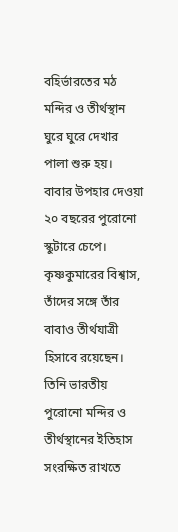বহিৰ্ভারতের মঠ মন্দির ও তীর্থস্থান ঘুরে ঘুরে দেখার পালা শুরু হয়। বাবার উপহার দেওয়া ২০ বছরের পুরোনো স্কুটারে চেপে। কৃষ্ণকুমারের বিশ্বাস, তাঁদের সঙ্গে তাঁর বাবাও তীৰ্থযাত্রী হিসাবে রয়েছেন। তিনি ভারতীয় পুরোনো মন্দির ও তীর্থস্থানের ইতিহাস সংরক্ষিত রাখতে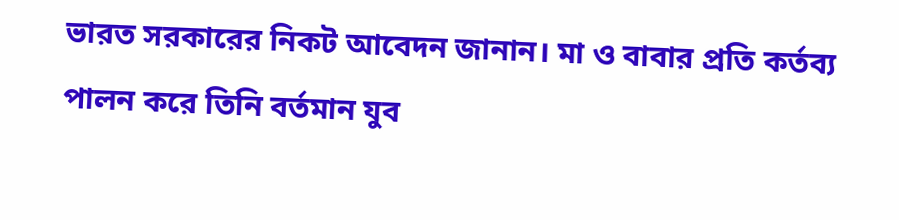ভারত সরকারের নিকট আবেদন জানান। মা ও বাবার প্রতি কৰ্তব্য পালন করে তিনি বৰ্তমান যুব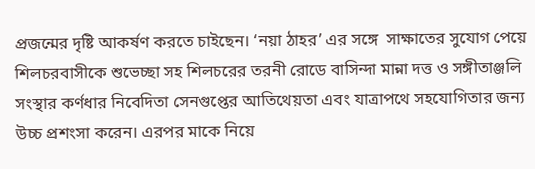প্ৰজন্মের দৃষ্টি আকর্ষণ করতে চাইছেন। ‘নয়া ঠাহর’ এর সঙ্গে  সাক্ষাতের সুযোগ পেয়ে শিলচরবাসীকে শুভেচ্ছা সহ শিলচরের তরনী রোডে বাসিন্দা মান্না দত্ত ও সঙ্গীতাঞ্জলি সংস্থার কর্ণধার নিবেদিতা সেনগুপ্তের আতিথেয়তা এবং যাত্ৰাপথে সহযোগিতার জন্য উচ্চ প্রশংসা করেন। এরপর মাকে নিয়ে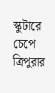স্কুটারে চেপে ত্রিপুরার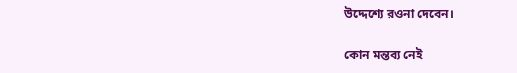উদ্দেশ্যে রওনা দেবেন।

কোন মন্তব্য নেই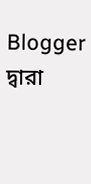Blogger দ্বারা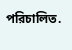পরিচালিত.